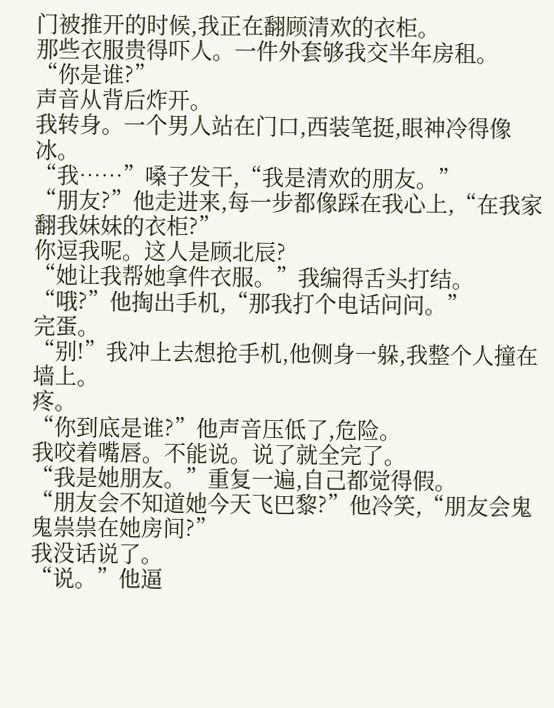门被推开的时候,我正在翻顾清欢的衣柜。
那些衣服贵得吓人。一件外套够我交半年房租。
“你是谁?”
声音从背后炸开。
我转身。一个男人站在门口,西装笔挺,眼神冷得像冰。
“我……”嗓子发干,“我是清欢的朋友。”
“朋友?”他走进来,每一步都像踩在我心上,“在我家翻我妹妹的衣柜?”
你逗我呢。这人是顾北辰?
“她让我帮她拿件衣服。”我编得舌头打结。
“哦?”他掏出手机,“那我打个电话问问。”
完蛋。
“别!”我冲上去想抢手机,他侧身一躲,我整个人撞在墙上。
疼。
“你到底是谁?”他声音压低了,危险。
我咬着嘴唇。不能说。说了就全完了。
“我是她朋友。”重复一遍,自己都觉得假。
“朋友会不知道她今天飞巴黎?”他冷笑,“朋友会鬼鬼祟祟在她房间?”
我没话说了。
“说。”他逼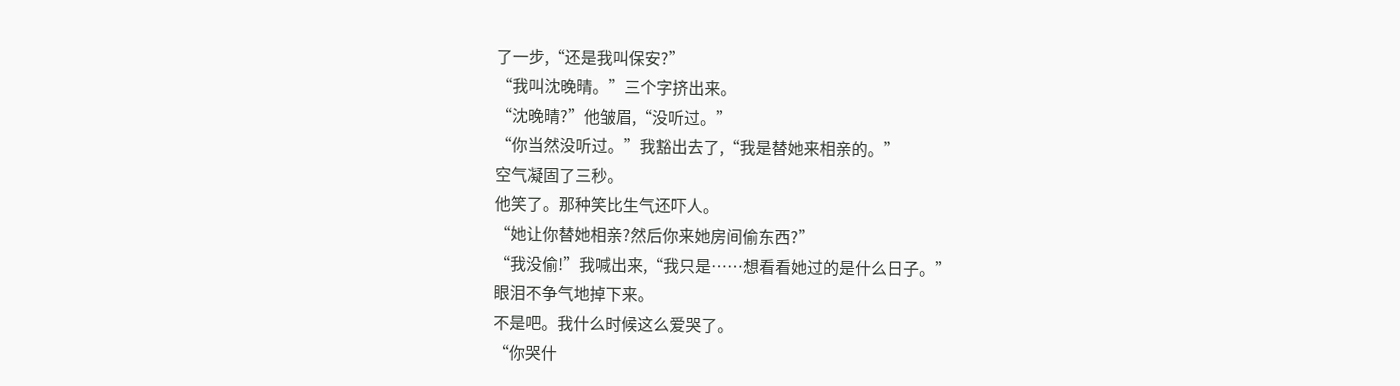了一步,“还是我叫保安?”
“我叫沈晚晴。”三个字挤出来。
“沈晚晴?”他皱眉,“没听过。”
“你当然没听过。”我豁出去了,“我是替她来相亲的。”
空气凝固了三秒。
他笑了。那种笑比生气还吓人。
“她让你替她相亲?然后你来她房间偷东西?”
“我没偷!”我喊出来,“我只是……想看看她过的是什么日子。”
眼泪不争气地掉下来。
不是吧。我什么时候这么爱哭了。
“你哭什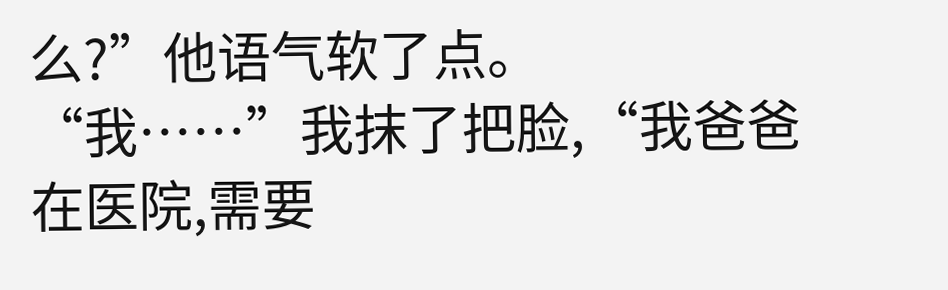么?”他语气软了点。
“我……”我抹了把脸,“我爸爸在医院,需要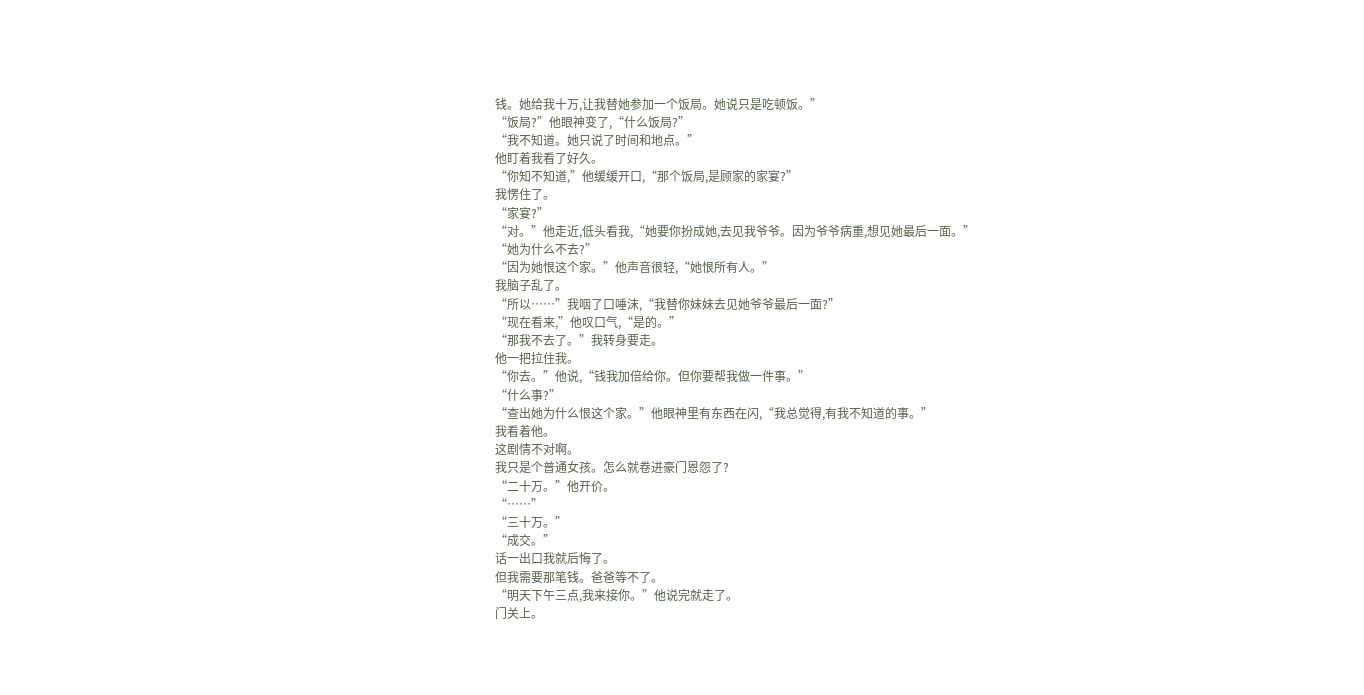钱。她给我十万,让我替她参加一个饭局。她说只是吃顿饭。”
“饭局?”他眼神变了,“什么饭局?”
“我不知道。她只说了时间和地点。”
他盯着我看了好久。
“你知不知道,”他缓缓开口,“那个饭局,是顾家的家宴?”
我愣住了。
“家宴?”
“对。”他走近,低头看我,“她要你扮成她,去见我爷爷。因为爷爷病重,想见她最后一面。”
“她为什么不去?”
“因为她恨这个家。”他声音很轻,“她恨所有人。”
我脑子乱了。
“所以……”我咽了口唾沫,“我替你妹妹去见她爷爷最后一面?”
“现在看来,”他叹口气,“是的。”
“那我不去了。”我转身要走。
他一把拉住我。
“你去。”他说,“钱我加倍给你。但你要帮我做一件事。”
“什么事?”
“查出她为什么恨这个家。”他眼神里有东西在闪,“我总觉得,有我不知道的事。”
我看着他。
这剧情不对啊。
我只是个普通女孩。怎么就卷进豪门恩怨了?
“二十万。”他开价。
“……”
“三十万。”
“成交。”
话一出口我就后悔了。
但我需要那笔钱。爸爸等不了。
“明天下午三点,我来接你。”他说完就走了。
门关上。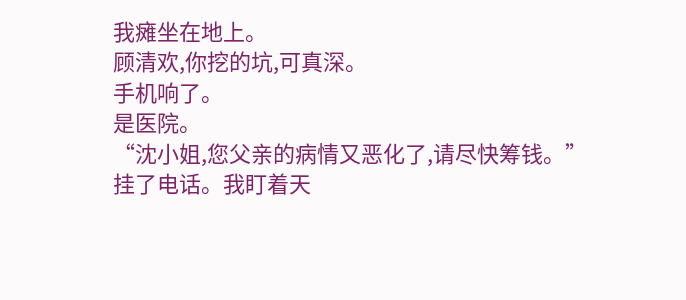我瘫坐在地上。
顾清欢,你挖的坑,可真深。
手机响了。
是医院。
“沈小姐,您父亲的病情又恶化了,请尽快筹钱。”
挂了电话。我盯着天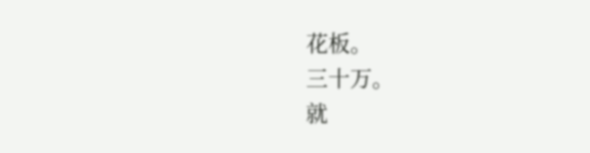花板。
三十万。
就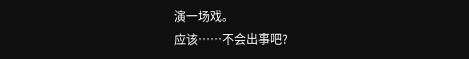演一场戏。
应该……不会出事吧?